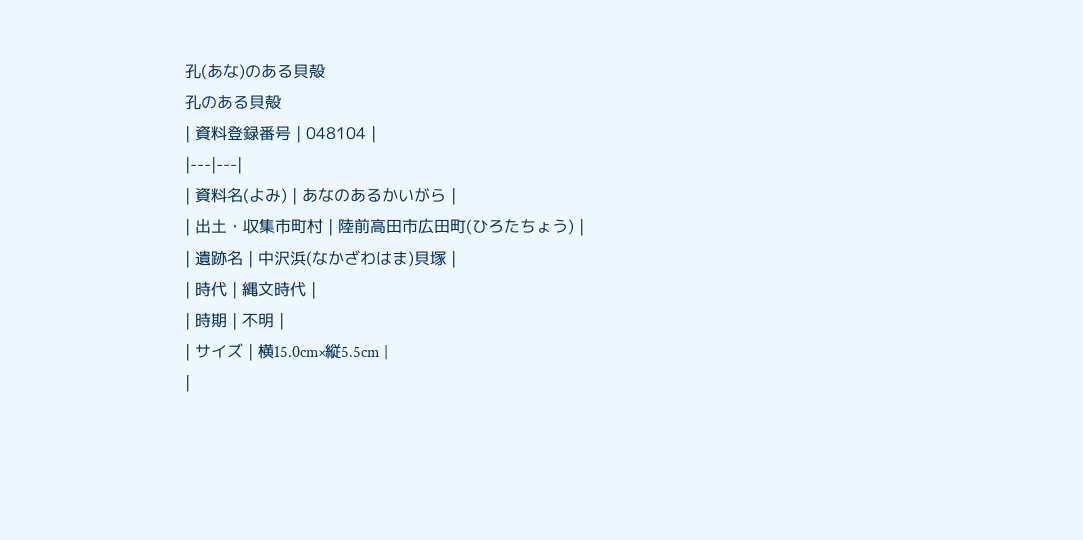孔(あな)のある貝殻
孔のある貝殻
| 資料登録番号 | 048104 |
|---|---|
| 資料名(よみ) | あなのあるかいがら |
| 出土・収集市町村 | 陸前高田市広田町(ひろたちょう) |
| 遺跡名 | 中沢浜(なかざわはま)貝塚 |
| 時代 | 縄文時代 |
| 時期 | 不明 |
| サイズ | 横15.0cm×縦5.5cm |
|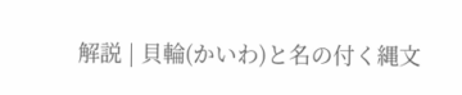解説 | 貝輪(かいわ)と名の付く縄文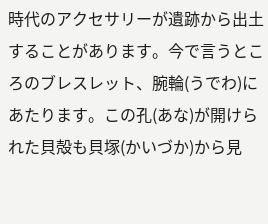時代のアクセサリーが遺跡から出土することがあります。今で言うところのブレスレット、腕輪(うでわ)にあたります。この孔(あな)が開けられた貝殻も貝塚(かいづか)から見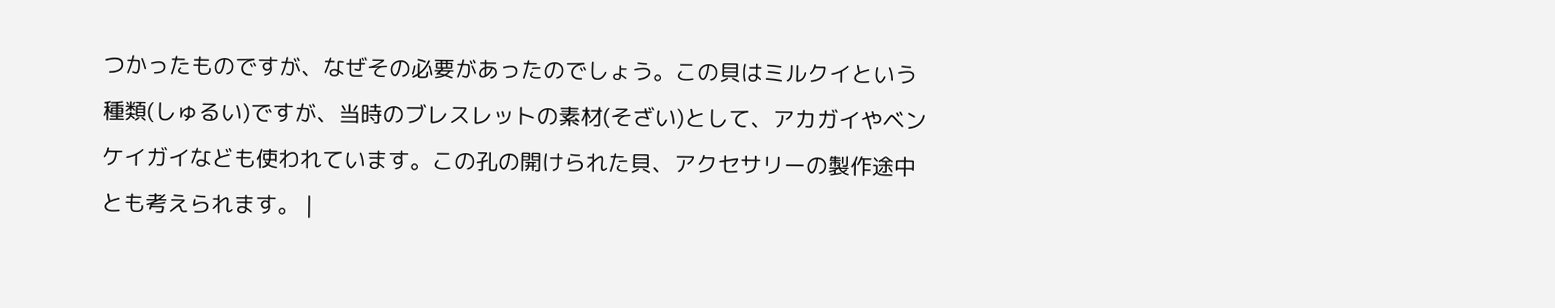つかったものですが、なぜその必要があったのでしょう。この貝はミルクイという種類(しゅるい)ですが、当時のブレスレットの素材(そざい)として、アカガイやベンケイガイなども使われています。この孔の開けられた貝、アクセサリーの製作途中とも考えられます。 |